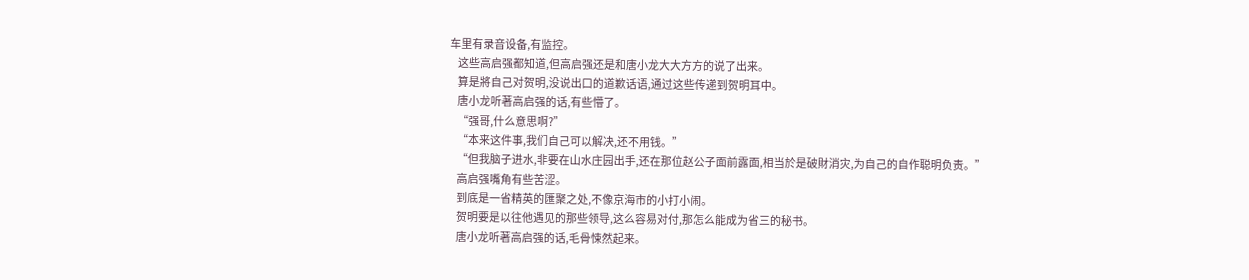车里有录音设备,有监控。
    这些高启强都知道,但高启强还是和唐小龙大大方方的说了出来。
    算是將自己对贺明,没说出口的道歉话语,通过这些传递到贺明耳中。
    唐小龙听著高启强的话,有些懵了。
    “强哥,什么意思啊?”
    “本来这件事,我们自己可以解决,还不用钱。”
    “但我脑子进水,非要在山水庄园出手,还在那位赵公子面前露面,相当於是破財消灾,为自己的自作聪明负责。”
    高启强嘴角有些苦涩。
    到底是一省精英的匯聚之处,不像京海市的小打小闹。
    贺明要是以往他遇见的那些领导,这么容易对付,那怎么能成为省三的秘书。
    唐小龙听著高启强的话,毛骨悚然起来。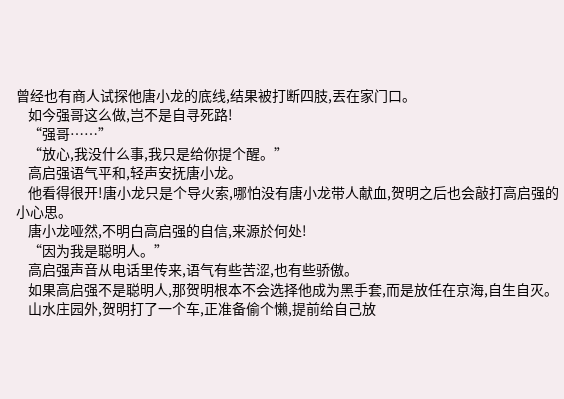曾经也有商人试探他唐小龙的底线,结果被打断四肢,丟在家门口。
    如今强哥这么做,岂不是自寻死路!
    “强哥……”
    “放心,我没什么事,我只是给你提个醒。”
    高启强语气平和,轻声安抚唐小龙。
    他看得很开!唐小龙只是个导火索,哪怕没有唐小龙带人献血,贺明之后也会敲打高启强的小心思。
    唐小龙哑然,不明白高启强的自信,来源於何处!
    “因为我是聪明人。”
    高启强声音从电话里传来,语气有些苦涩,也有些骄傲。
    如果高启强不是聪明人,那贺明根本不会选择他成为黑手套,而是放任在京海,自生自灭。
    山水庄园外,贺明打了一个车,正准备偷个懒,提前给自己放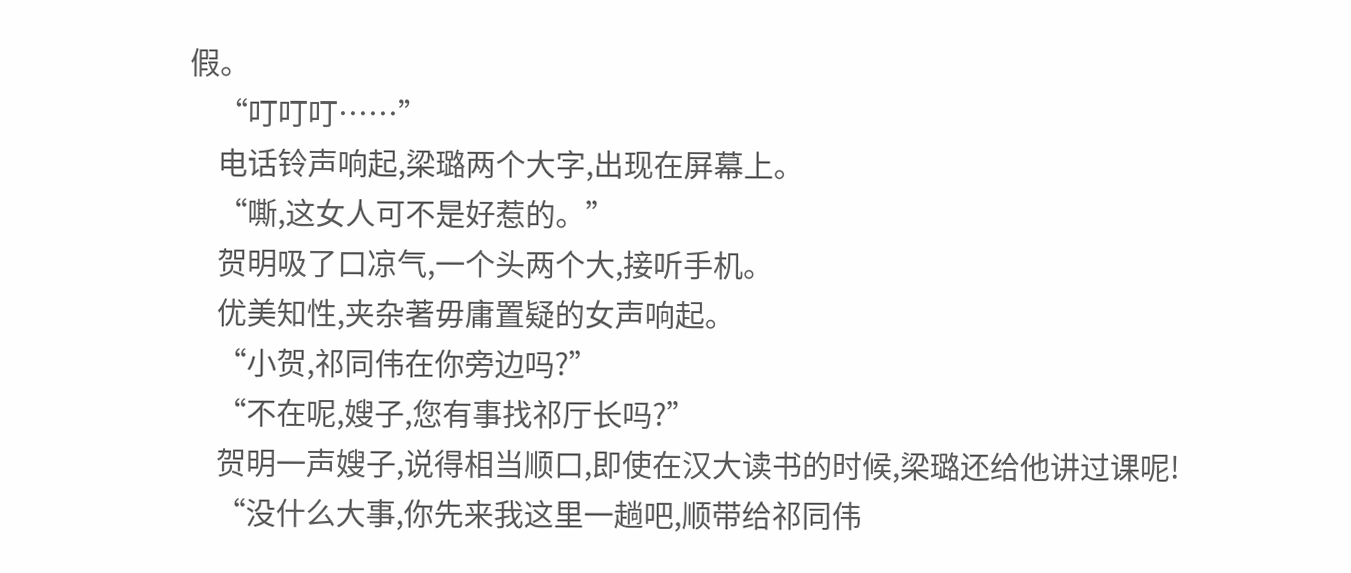假。
    “叮叮叮……”
    电话铃声响起,梁璐两个大字,出现在屏幕上。
    “嘶,这女人可不是好惹的。”
    贺明吸了口凉气,一个头两个大,接听手机。
    优美知性,夹杂著毋庸置疑的女声响起。
    “小贺,祁同伟在你旁边吗?”
    “不在呢,嫂子,您有事找祁厅长吗?”
    贺明一声嫂子,说得相当顺口,即使在汉大读书的时候,梁璐还给他讲过课呢!
    “没什么大事,你先来我这里一趟吧,顺带给祁同伟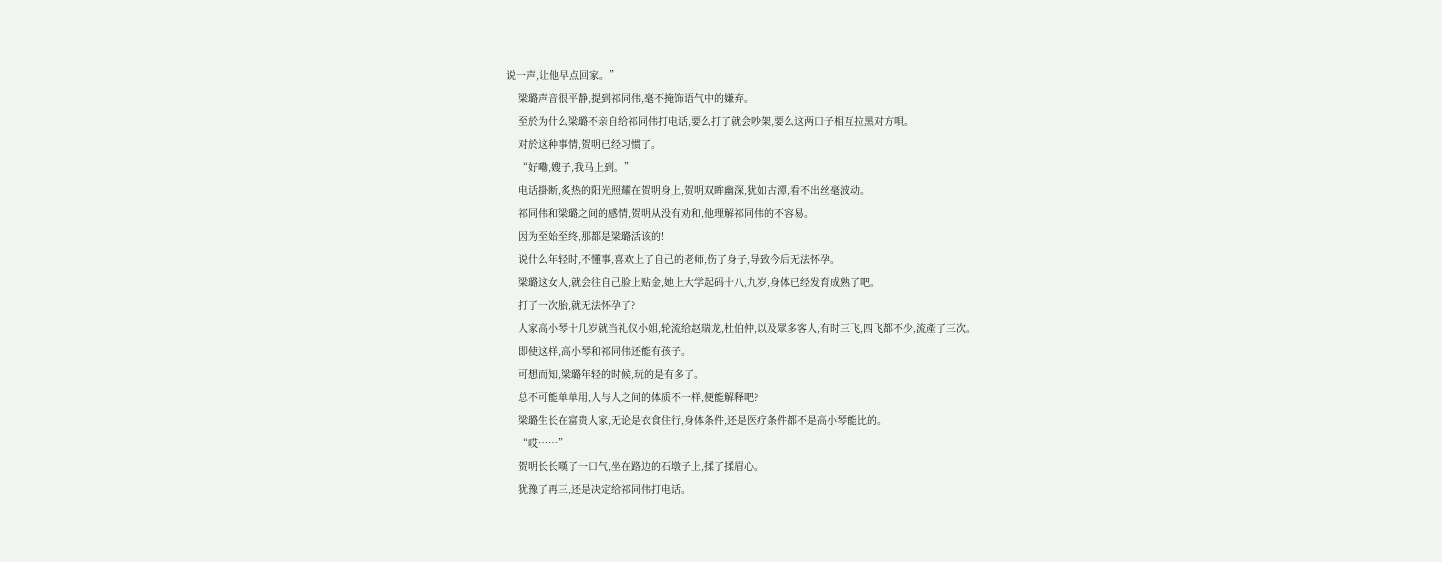说一声,让他早点回家。”
    梁璐声音很平静,提到祁同伟,毫不掩饰语气中的嫌弃。
    至於为什么梁璐不亲自给祁同伟打电话,要么打了就会吵架,要么这两口子相互拉黑对方唄。
    对於这种事情,贺明已经习惯了。
    “好嘞,嫂子,我马上到。”
    电话掛断,炙热的阳光照耀在贺明身上,贺明双眸幽深,犹如古潭,看不出丝毫波动。
    祁同伟和梁璐之间的感情,贺明从没有劝和,他理解祁同伟的不容易。
    因为至始至终,那都是梁璐活该的!
    说什么年轻时,不懂事,喜欢上了自己的老师,伤了身子,导致今后无法怀孕。
    梁璐这女人,就会往自己脸上贴金,她上大学起码十八,九岁,身体已经发育成熟了吧。
    打了一次胎,就无法怀孕了?
    人家高小琴十几岁就当礼仪小姐,轮流给赵瑞龙,杜伯仲,以及眾多客人,有时三飞,四飞都不少,流產了三次。
    即使这样,高小琴和祁同伟还能有孩子。
    可想而知,梁璐年轻的时候,玩的是有多了。
    总不可能单单用,人与人之间的体质不一样,便能解释吧?
    梁璐生长在富贵人家,无论是衣食住行,身体条件,还是医疗条件都不是高小琴能比的。
    “哎……”
    贺明长长嘆了一口气,坐在路边的石墩子上,揉了揉眉心。
    犹豫了再三,还是决定给祁同伟打电话。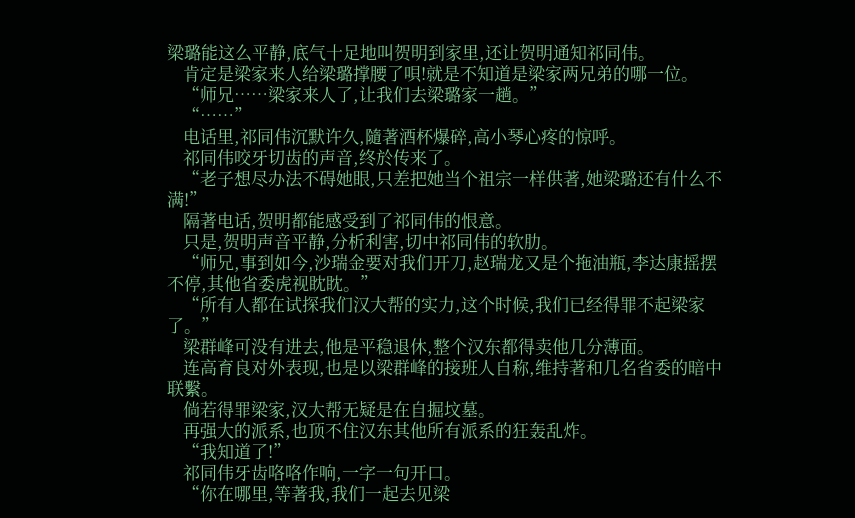梁璐能这么平静,底气十足地叫贺明到家里,还让贺明通知祁同伟。
    肯定是梁家来人给梁璐撑腰了唄!就是不知道是梁家两兄弟的哪一位。
    “师兄……梁家来人了,让我们去梁璐家一趟。”
    “……”
    电话里,祁同伟沉默许久,隨著酒杯爆碎,高小琴心疼的惊呼。
    祁同伟咬牙切齿的声音,终於传来了。
    “老子想尽办法不碍她眼,只差把她当个祖宗一样供著,她梁璐还有什么不满!”
    隔著电话,贺明都能感受到了祁同伟的恨意。
    只是,贺明声音平静,分析利害,切中祁同伟的软肋。
    “师兄,事到如今,沙瑞金要对我们开刀,赵瑞龙又是个拖油瓶,李达康摇摆不停,其他省委虎视眈眈。”
    “所有人都在试探我们汉大帮的实力,这个时候,我们已经得罪不起梁家了。”
    梁群峰可没有进去,他是平稳退休,整个汉东都得卖他几分薄面。
    连高育良对外表现,也是以梁群峰的接班人自称,维持著和几名省委的暗中联繫。
    倘若得罪梁家,汉大帮无疑是在自掘坟墓。
    再强大的派系,也顶不住汉东其他所有派系的狂轰乱炸。
    “我知道了!”
    祁同伟牙齿咯咯作响,一字一句开口。
    “你在哪里,等著我,我们一起去见梁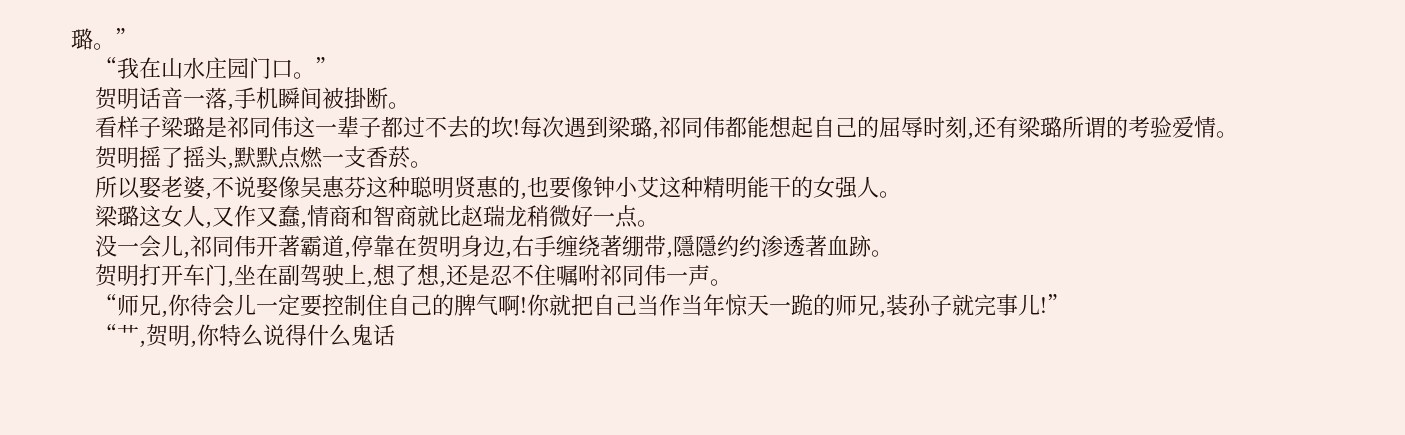璐。”
    “我在山水庄园门口。”
    贺明话音一落,手机瞬间被掛断。
    看样子梁璐是祁同伟这一辈子都过不去的坎!每次遇到梁璐,祁同伟都能想起自己的屈辱时刻,还有梁璐所谓的考验爱情。
    贺明摇了摇头,默默点燃一支香菸。
    所以娶老婆,不说娶像吴惠芬这种聪明贤惠的,也要像钟小艾这种精明能干的女强人。
    梁璐这女人,又作又蠢,情商和智商就比赵瑞龙稍微好一点。
    没一会儿,祁同伟开著霸道,停靠在贺明身边,右手缠绕著绷带,隱隱约约渗透著血跡。
    贺明打开车门,坐在副驾驶上,想了想,还是忍不住嘱咐祁同伟一声。
    “师兄,你待会儿一定要控制住自己的脾气啊!你就把自己当作当年惊天一跪的师兄,装孙子就完事儿!”
    “艹,贺明,你特么说得什么鬼话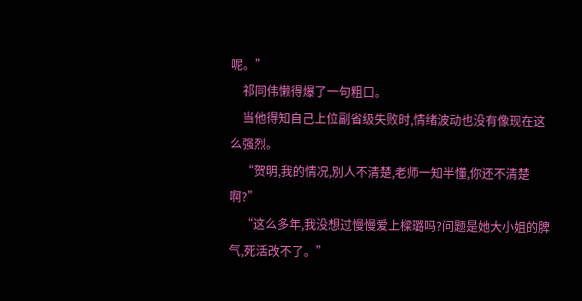呢。”
    祁同伟懒得爆了一句粗口。
    当他得知自己上位副省级失败时,情绪波动也没有像现在这么强烈。
    “贺明,我的情况,別人不清楚,老师一知半懂,你还不清楚啊?”
    “这么多年,我没想过慢慢爱上樑璐吗?问题是她大小姐的脾气,死活改不了。”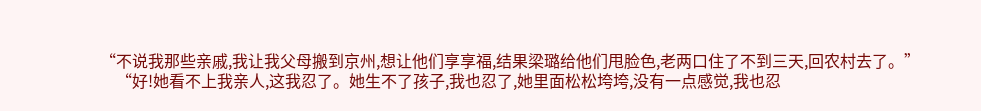“不说我那些亲戚,我让我父母搬到京州,想让他们享享福,结果梁璐给他们甩脸色,老两口住了不到三天,回农村去了。”
    “好!她看不上我亲人,这我忍了。她生不了孩子,我也忍了,她里面松松垮垮,没有一点感觉,我也忍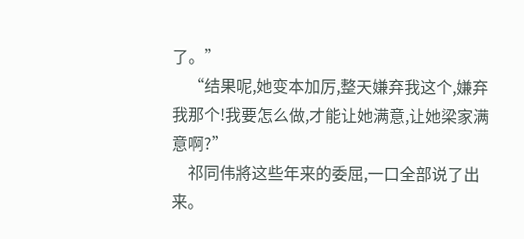了。”
    “结果呢,她变本加厉,整天嫌弃我这个,嫌弃我那个!我要怎么做,才能让她满意,让她梁家满意啊?”
    祁同伟將这些年来的委屈,一口全部说了出来。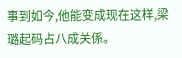事到如今,他能变成现在这样,梁璐起码占八成关係。